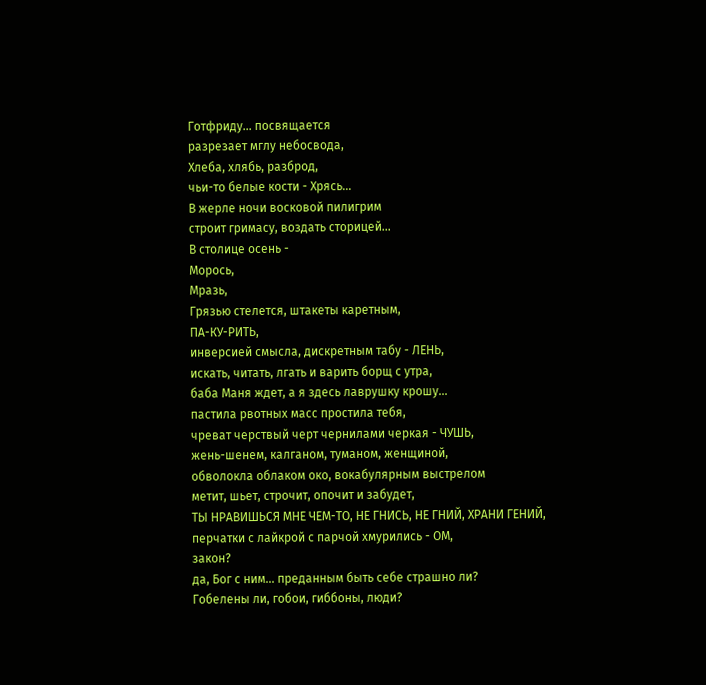Готфриду... посвящается
разрезает мглу небосвода,
Хлеба, хлябь, разброд,
чьи-то белые кости - Хрясь...
В жерле ночи восковой пилигрим
строит гримасу, воздать сторицей...
В столице осень -
Морось,
Мразь,
Грязью стелется, штакеты каретным,
ПА-КУ-РИТЬ,
инверсией смысла, дискретным табу - ЛЕНЬ,
искать, читать, лгать и варить борщ с утра,
баба Маня ждет, а я здесь лаврушку крошу...
пастила рвотных масс простила тебя,
чреват черствый черт чернилами черкая - ЧУШЬ,
жень-шенем, калганом, туманом, женщиной,
обволокла облаком око, вокабулярным выстрелом
метит, шьет, строчит, опочит и забудет,
ТЫ НРАВИШЬСЯ МНЕ ЧЕМ-ТО, НЕ ГНИСЬ, НЕ ГНИЙ, ХРАНИ ГЕНИЙ,
перчатки с лайкрой с парчой хмурились - ОМ,
закон?
да, Бог с ним... преданным быть себе страшно ли?
Гобелены ли, гобои, гиббоны, люди?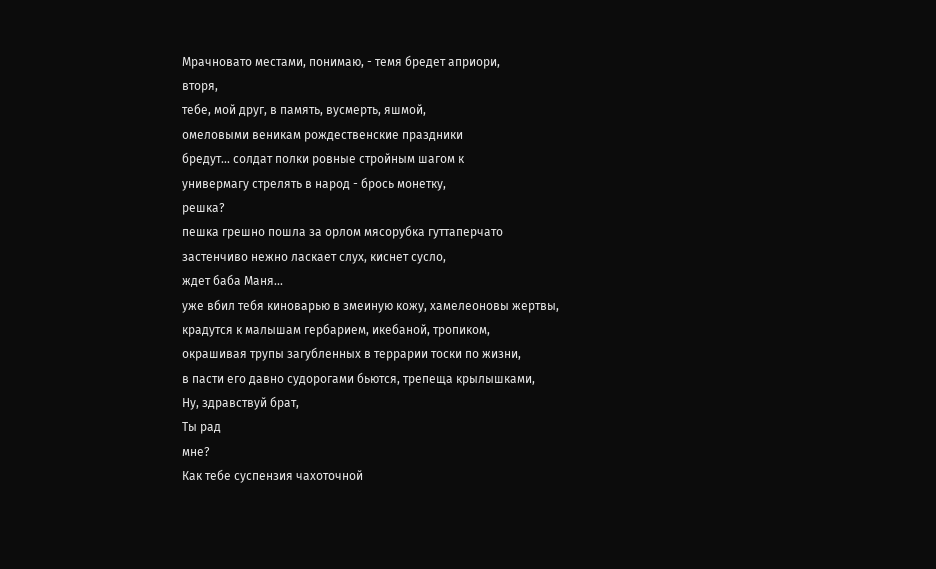Мрачновато местами, понимаю, - темя бредет априори,
вторя,
тебе, мой друг, в память, вусмерть, яшмой,
омеловыми веникам рождественские праздники
бредут... солдат полки ровные стройным шагом к
универмагу стрелять в народ - брось монетку,
решка?
пешка грешно пошла за орлом мясорубка гуттаперчато
застенчиво нежно ласкает слух, киснет сусло,
ждет баба Маня...
уже вбил тебя киноварью в змеиную кожу, хамелеоновы жертвы,
крадутся к малышам гербарием, икебаной, тропиком,
окрашивая трупы загубленных в террарии тоски по жизни,
в пасти его давно судорогами бьются, трепеща крылышками,
Ну, здравствуй брат,
Ты рад
мне?
Как тебе суспензия чахоточной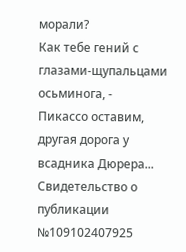морали?
Как тебе гений с глазами-щупальцами осьминога, -
Пикассо оставим, другая дорога у всадника Дюрера...
Свидетельство о публикации №109102407925